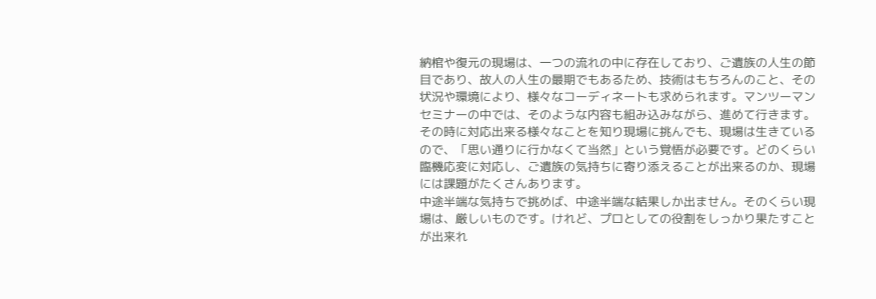納棺や復元の現場は、一つの流れの中に存在しており、ご遺族の人生の節目であり、故人の人生の最期でもあるため、技術はもちろんのこと、その状況や環境により、様々なコーディネートも求められます。マンツーマンセミナーの中では、そのような内容も組み込みながら、進めて行きます。
その時に対応出来る様々なことを知り現場に挑んでも、現場は生きているので、「思い通りに行かなくて当然」という覚悟が必要です。どのくらい臨機応変に対応し、ご遺族の気持ちに寄り添えることが出来るのか、現場には課題がたくさんあります。
中途半端な気持ちで挑めば、中途半端な結果しか出ません。そのくらい現場は、厳しいものです。けれど、プロとしての役割をしっかり果たすことが出来れ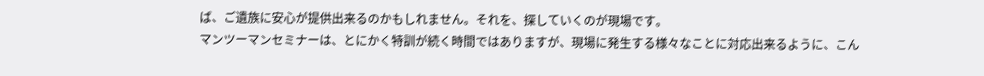ば、ご遺族に安心が提供出来るのかもしれません。それを、探していくのが現場です。
マンツーマンセミナーは、とにかく特訓が続く時間ではありますが、現場に発生する様々なことに対応出来るように、こん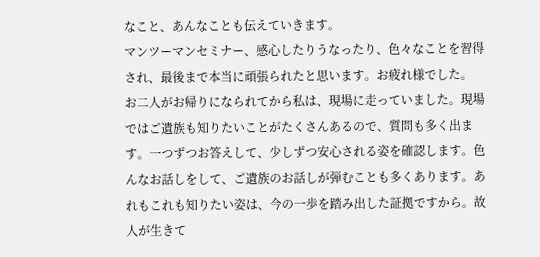なこと、あんなことも伝えていきます。
マンツーマンセミナー、感心したりうなったり、色々なことを習得され、最後まで本当に頑張られたと思います。お疲れ様でした。
お二人がお帰りになられてから私は、現場に走っていました。現場ではご遺族も知りたいことがたくさんあるので、質問も多く出ます。一つずつお答えして、少しずつ安心される姿を確認します。色んなお話しをして、ご遺族のお話しが弾むことも多くあります。あれもこれも知りたい姿は、今の一歩を踏み出した証拠ですから。故人が生きて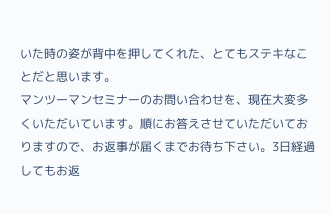いた時の姿が背中を押してくれた、とてもステキなことだと思います。
マンツーマンセミナーのお問い合わせを、現在大変多くいただいています。順にお答えさせていただいておりますので、お返事が届くまでお待ち下さい。3日経過してもお返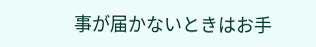事が届かないときはお手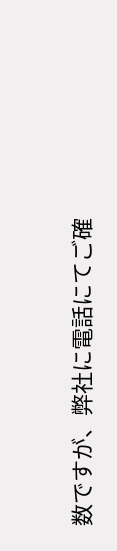数ですが、弊社に電話にてご確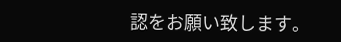認をお願い致します。